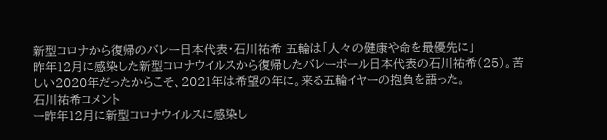新型コロナから復帰のバレー日本代表・石川祐希 五輪は「人々の健康や命を最優先に」
昨年12月に感染した新型コロナウイルスから復帰したバレーボール日本代表の石川祐希(25)。苦しい2020年だったからこそ、2021年は希望の年に。来る五輪イヤーの抱負を語った。
石川祐希コメント
ー昨年12月に新型コロナウイルスに感染し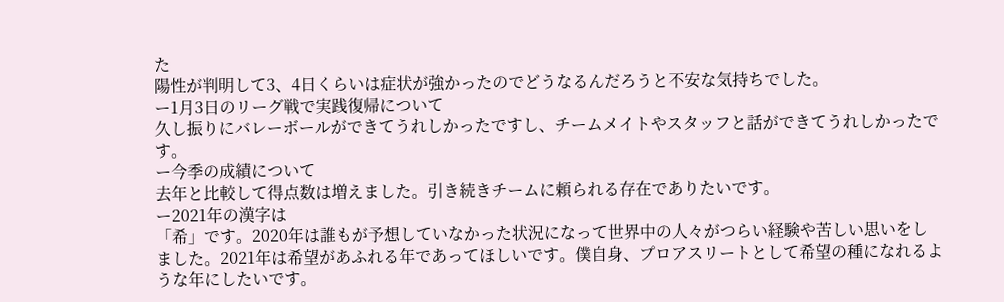た
陽性が判明して3、4日くらいは症状が強かったのでどうなるんだろうと不安な気持ちでした。
ー1月3日のリーグ戦で実践復帰について
久し振りにバレーボールができてうれしかったですし、チームメイトやスタッフと話ができてうれしかったです。
ー今季の成績について
去年と比較して得点数は増えました。引き続きチームに頼られる存在でありたいです。
ー2021年の漢字は
「希」です。2020年は誰もが予想していなかった状況になって世界中の人々がつらい経験や苦しい思いをしました。2021年は希望があふれる年であってほしいです。僕自身、プロアスリートとして希望の種になれるような年にしたいです。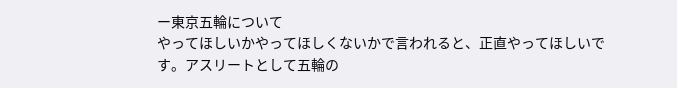ー東京五輪について
やってほしいかやってほしくないかで言われると、正直やってほしいです。アスリートとして五輪の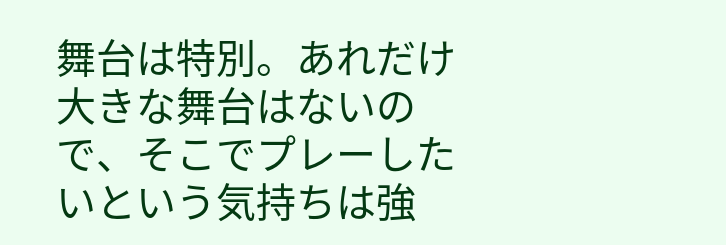舞台は特別。あれだけ大きな舞台はないので、そこでプレーしたいという気持ちは強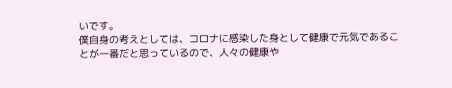いです。
僕自身の考えとしては、コロナに感染した身として健康で元気であることが一番だと思っているので、人々の健康や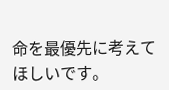命を最優先に考えてほしいです。